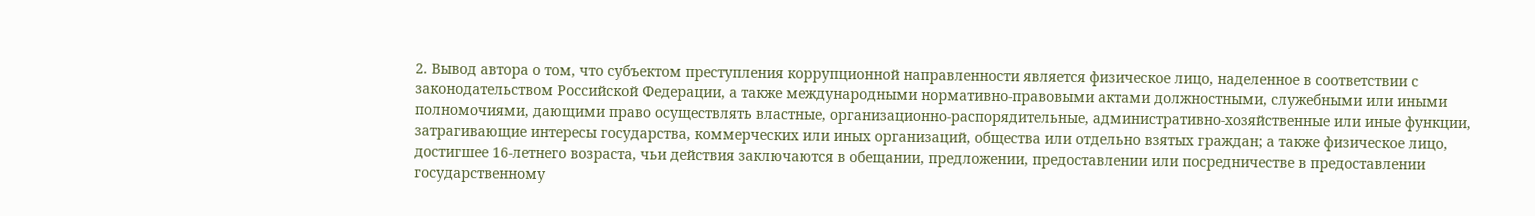2. Вывод автора о том, что субъектом преступления коррупционной направленности является физическое лицо, наделенное в соответствии с законодательством Российской Федерации, а также международными нормативно-правовыми актами должностными, служебными или иными полномочиями, дающими право осуществлять властные, организационно-распорядительные, административно-хозяйственные или иные функции, затрагивающие интересы государства, коммерческих или иных организаций, общества или отдельно взятых граждан; а также физическое лицо, достигшее 16-летнего возраста, чьи действия заключаются в обещании, предложении, предоставлении или посредничестве в предоставлении государственному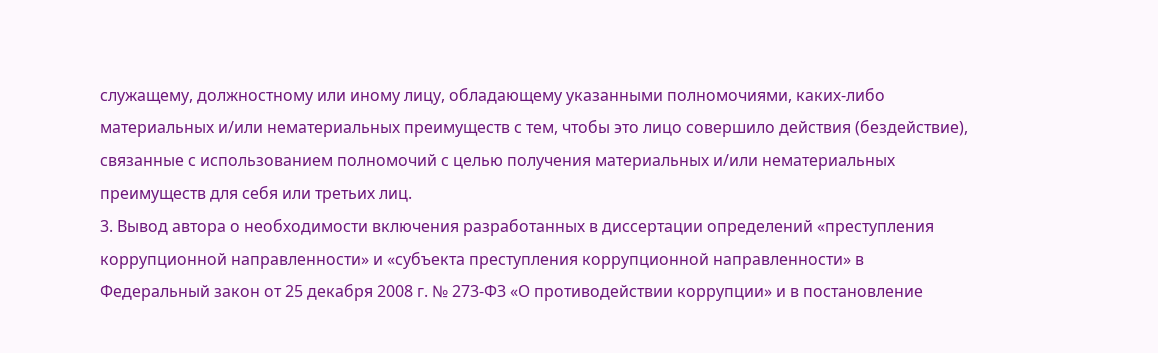служащему, должностному или иному лицу, обладающему указанными полномочиями, каких-либо материальных и/или нематериальных преимуществ с тем, чтобы это лицо совершило действия (бездействие), связанные с использованием полномочий с целью получения материальных и/или нематериальных преимуществ для себя или третьих лиц.
3. Вывод автора о необходимости включения разработанных в диссертации определений «преступления коррупционной направленности» и «субъекта преступления коррупционной направленности» в Федеральный закон от 25 декабря 2008 г. № 273-ФЗ «О противодействии коррупции» и в постановление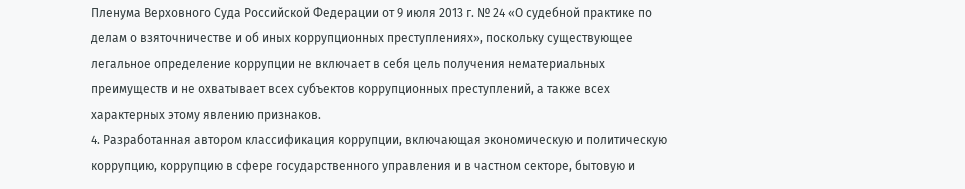Пленума Верховного Суда Российской Федерации от 9 июля 2013 г. № 24 «О судебной практике по делам о взяточничестве и об иных коррупционных преступлениях», поскольку существующее легальное определение коррупции не включает в себя цель получения нематериальных преимуществ и не охватывает всех субъектов коррупционных преступлений, а также всех характерных этому явлению признаков.
4. Разработанная автором классификация коррупции, включающая экономическую и политическую коррупцию, коррупцию в сфере государственного управления и в частном секторе, бытовую и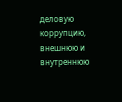деловую коррупцию, внешнюю и внутреннюю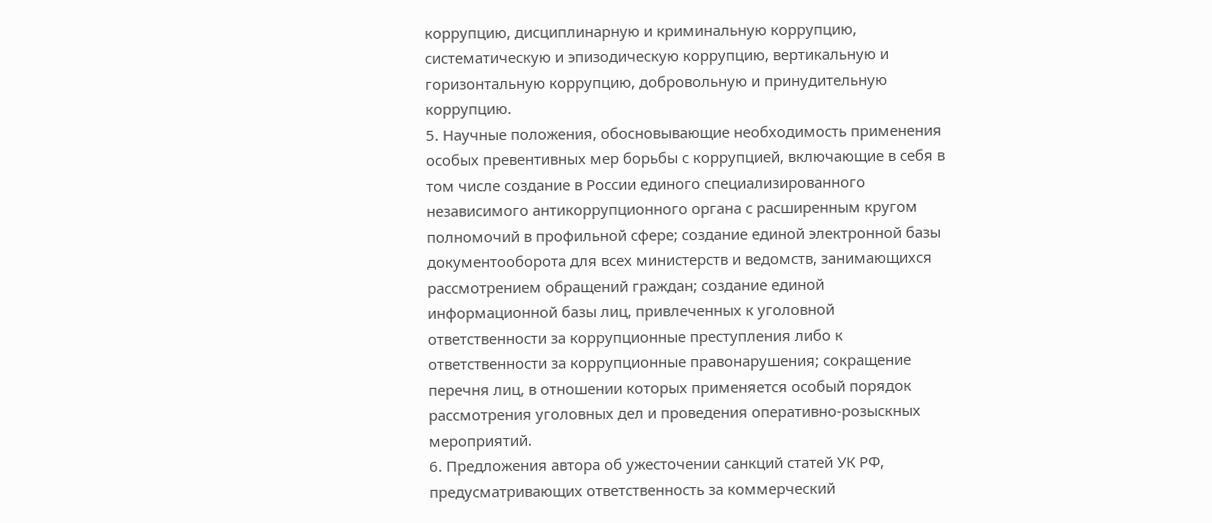коррупцию, дисциплинарную и криминальную коррупцию, систематическую и эпизодическую коррупцию, вертикальную и горизонтальную коррупцию, добровольную и принудительную коррупцию.
5. Научные положения, обосновывающие необходимость применения особых превентивных мер борьбы с коррупцией, включающие в себя в том числе создание в России единого специализированного независимого антикоррупционного органа с расширенным кругом полномочий в профильной сфере; создание единой электронной базы документооборота для всех министерств и ведомств, занимающихся рассмотрением обращений граждан; создание единой информационной базы лиц, привлеченных к уголовной ответственности за коррупционные преступления либо к ответственности за коррупционные правонарушения; сокращение перечня лиц, в отношении которых применяется особый порядок рассмотрения уголовных дел и проведения оперативно-розыскных мероприятий.
6. Предложения автора об ужесточении санкций статей УК РФ, предусматривающих ответственность за коммерческий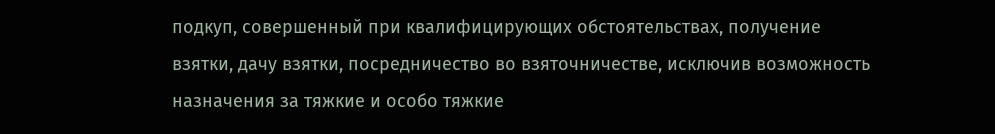подкуп, совершенный при квалифицирующих обстоятельствах, получение взятки, дачу взятки, посредничество во взяточничестве, исключив возможность назначения за тяжкие и особо тяжкие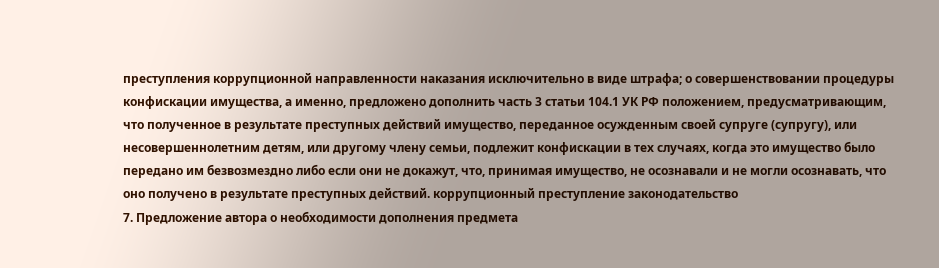преступления коррупционной направленности наказания исключительно в виде штрафа; о совершенствовании процедуры конфискации имущества, а именно, предложено дополнить часть 3 статьи 104.1 УК РФ положением, предусматривающим, что полученное в результате преступных действий имущество, переданное осужденным своей супруге (супругу), или несовершеннолетним детям, или другому члену семьи, подлежит конфискации в тех случаях, когда это имущество было передано им безвозмездно либо если они не докажут, что, принимая имущество, не осознавали и не могли осознавать, что оно получено в результате преступных действий. коррупционный преступление законодательство
7. Предложение автора о необходимости дополнения предмета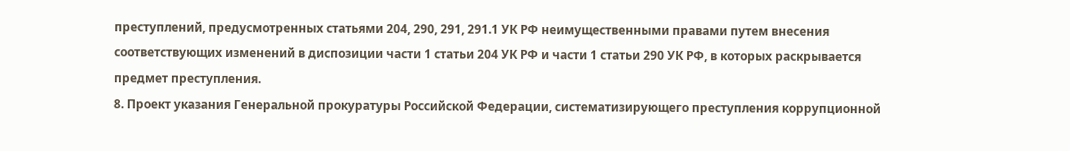преступлений, предусмотренных статьями 204, 290, 291, 291.1 УК РФ неимущественными правами путем внесения соответствующих изменений в диспозиции части 1 статьи 204 УК РФ и части 1 статьи 290 УК РФ, в которых раскрывается предмет преступления.
8. Проект указания Генеральной прокуратуры Российской Федерации, систематизирующего преступления коррупционной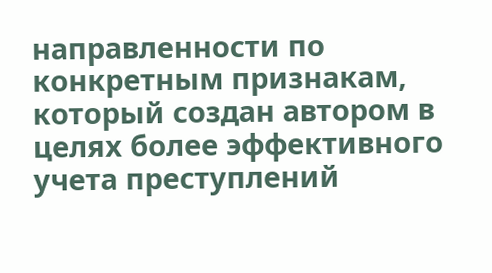направленности по конкретным признакам, который создан автором в целях более эффективного учета преступлений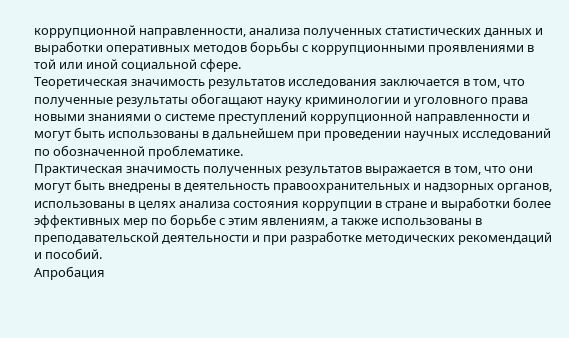коррупционной направленности, анализа полученных статистических данных и выработки оперативных методов борьбы с коррупционными проявлениями в той или иной социальной сфере.
Теоретическая значимость результатов исследования заключается в том, что полученные результаты обогащают науку криминологии и уголовного права новыми знаниями о системе преступлений коррупционной направленности и могут быть использованы в дальнейшем при проведении научных исследований по обозначенной проблематике.
Практическая значимость полученных результатов выражается в том, что они могут быть внедрены в деятельность правоохранительных и надзорных органов, использованы в целях анализа состояния коррупции в стране и выработки более эффективных мер по борьбе с этим явлениям, а также использованы в преподавательской деятельности и при разработке методических рекомендаций и пособий.
Апробация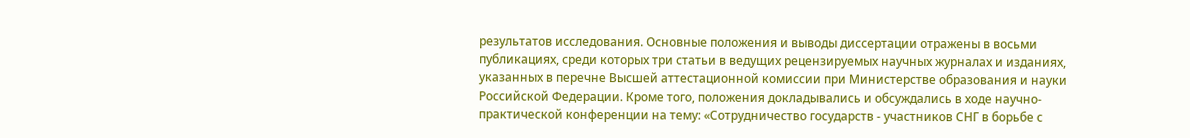результатов исследования. Основные положения и выводы диссертации отражены в восьми публикациях, среди которых три статьи в ведущих рецензируемых научных журналах и изданиях, указанных в перечне Высшей аттестационной комиссии при Министерстве образования и науки Российской Федерации. Кроме того, положения докладывались и обсуждались в ходе научно-практической конференции на тему: «Сотрудничество государств - участников СНГ в борьбе с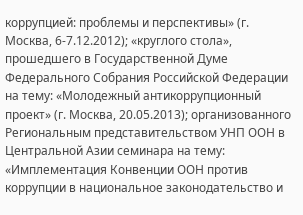коррупцией: проблемы и перспективы» (г. Москва, 6-7.12.2012); «круглого стола», прошедшего в Государственной Думе Федерального Собрания Российской Федерации на тему: «Молодежный антикоррупционный проект» (г. Москва, 20.05.2013); организованного Региональным представительством УНП ООН в Центральной Азии семинара на тему: «Имплементация Конвенции ООН против коррупции в национальное законодательство и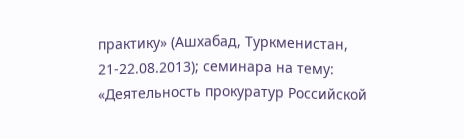практику» (Ашхабад, Туркменистан, 21-22.08.2013); семинара на тему: «Деятельность прокуратур Российской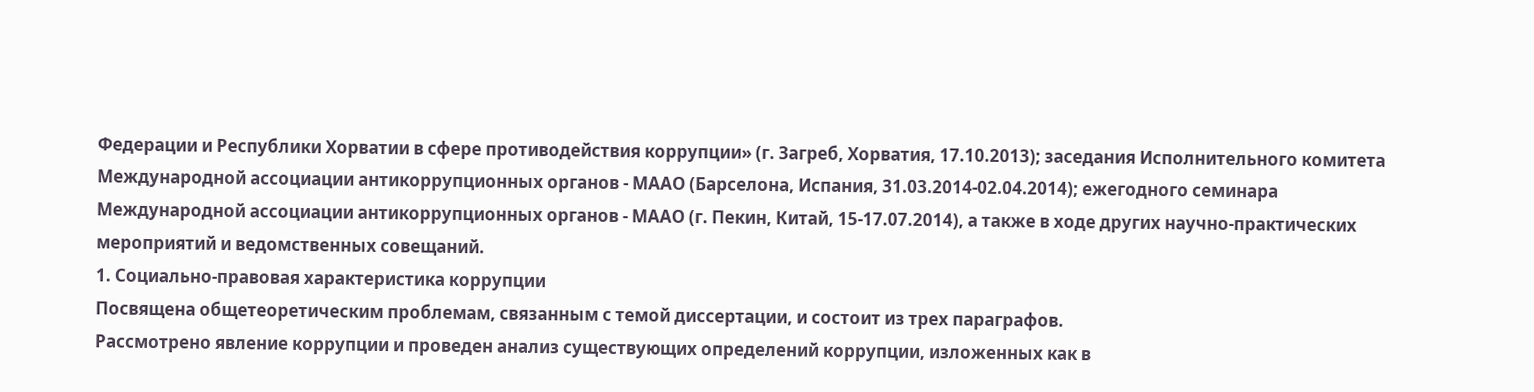Федерации и Республики Хорватии в сфере противодействия коррупции» (г. Загреб, Хорватия, 17.10.2013); заседания Исполнительного комитета Международной ассоциации антикоррупционных органов - МААО (Барселона, Испания, 31.03.2014-02.04.2014); ежегодного семинара Международной ассоциации антикоррупционных органов - МААО (г. Пекин, Китай, 15-17.07.2014), а также в ходе других научно-практических мероприятий и ведомственных совещаний.
1. Социально-правовая характеристика коррупции
Посвящена общетеоретическим проблемам, связанным с темой диссертации, и состоит из трех параграфов.
Рассмотрено явление коррупции и проведен анализ существующих определений коррупции, изложенных как в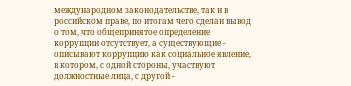международном законодательстве, так и в российском праве, по итогам чего сделан вывод о том, что общепринятое определение коррупции отсутствует, а существующие - описывают коррупцию как социальное явление, в котором, с одной стороны, участвуют должностные лица, с другой -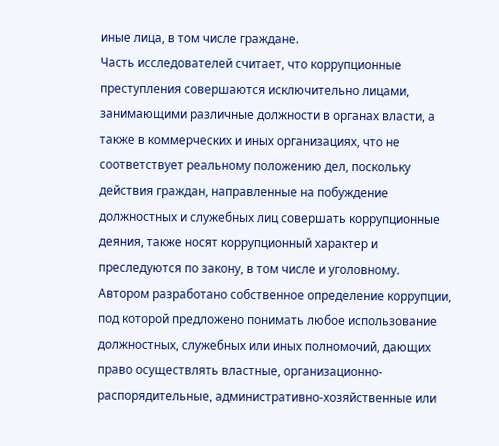иные лица, в том числе граждане.
Часть исследователей считает, что коррупционные преступления совершаются исключительно лицами, занимающими различные должности в органах власти, а также в коммерческих и иных организациях, что не соответствует реальному положению дел, поскольку действия граждан, направленные на побуждение должностных и служебных лиц совершать коррупционные деяния, также носят коррупционный характер и преследуются по закону, в том числе и уголовному.
Автором разработано собственное определение коррупции, под которой предложено понимать любое использование должностных, служебных или иных полномочий, дающих право осуществлять властные, организационно-распорядительные, административно-хозяйственные или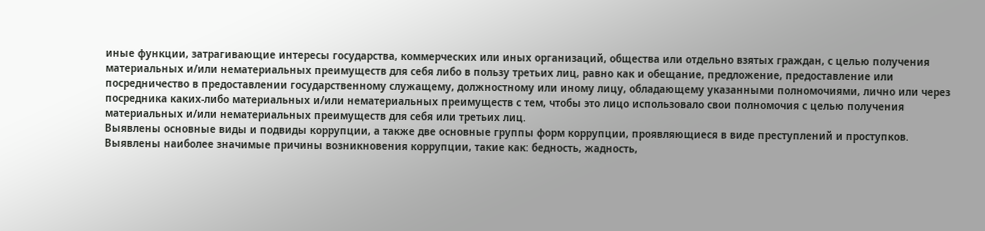иные функции, затрагивающие интересы государства, коммерческих или иных организаций, общества или отдельно взятых граждан, с целью получения материальных и/или нематериальных преимуществ для себя либо в пользу третьих лиц, равно как и обещание, предложение, предоставление или посредничество в предоставлении государственному служащему, должностному или иному лицу, обладающему указанными полномочиями, лично или через посредника каких-либо материальных и/или нематериальных преимуществ с тем, чтобы это лицо использовало свои полномочия с целью получения материальных и/или нематериальных преимуществ для себя или третьих лиц.
Выявлены основные виды и подвиды коррупции, а также две основные группы форм коррупции, проявляющиеся в виде преступлений и проступков.
Выявлены наиболее значимые причины возникновения коррупции, такие как: бедность, жадность,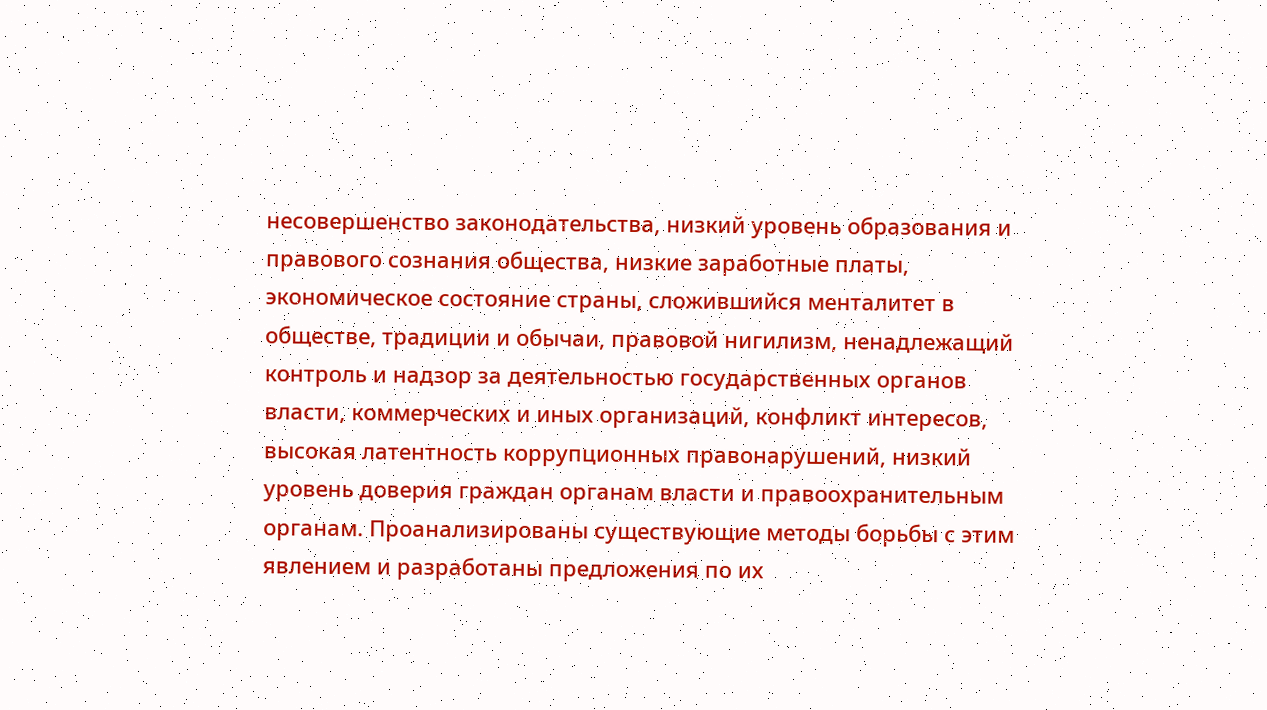несовершенство законодательства, низкий уровень образования и правового сознания общества, низкие заработные платы, экономическое состояние страны, сложившийся менталитет в обществе, традиции и обычаи, правовой нигилизм, ненадлежащий контроль и надзор за деятельностью государственных органов власти, коммерческих и иных организаций, конфликт интересов, высокая латентность коррупционных правонарушений, низкий уровень доверия граждан органам власти и правоохранительным органам. Проанализированы существующие методы борьбы с этим явлением и разработаны предложения по их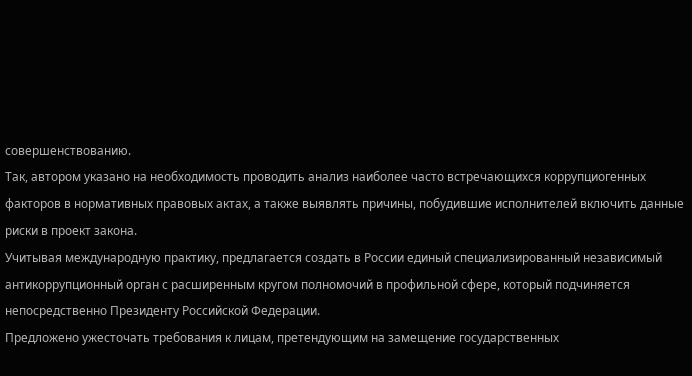совершенствованию.
Так, автором указано на необходимость проводить анализ наиболее часто встречающихся коррупциогенных факторов в нормативных правовых актах, а также выявлять причины, побудившие исполнителей включить данные риски в проект закона.
Учитывая международную практику, предлагается создать в России единый специализированный независимый антикоррупционный орган с расширенным кругом полномочий в профильной сфере, который подчиняется непосредственно Президенту Российской Федерации.
Предложено ужесточать требования к лицам, претендующим на замещение государственных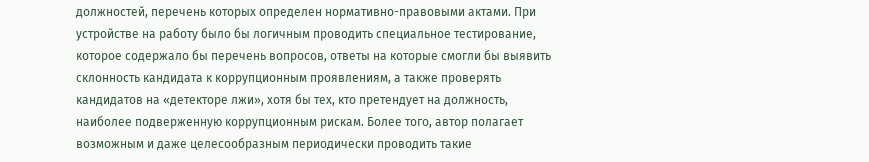должностей, перечень которых определен нормативно-правовыми актами. При устройстве на работу было бы логичным проводить специальное тестирование, которое содержало бы перечень вопросов, ответы на которые смогли бы выявить склонность кандидата к коррупционным проявлениям, а также проверять кандидатов на «детекторе лжи», хотя бы тех, кто претендует на должность, наиболее подверженную коррупционным рискам. Более того, автор полагает возможным и даже целесообразным периодически проводить такие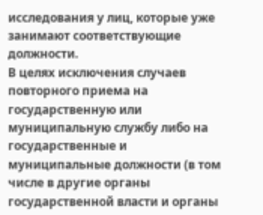исследования у лиц, которые уже занимают соответствующие должности.
В целях исключения случаев повторного приема на государственную или муниципальную службу либо на государственные и муниципальные должности (в том числе в другие органы государственной власти и органы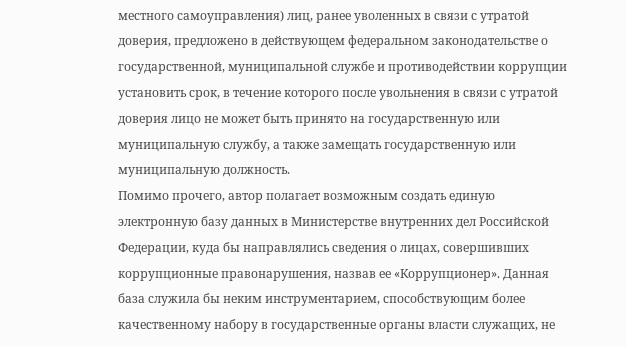местного самоуправления) лиц, ранее уволенных в связи с утратой доверия, предложено в действующем федеральном законодательстве о государственной, муниципальной службе и противодействии коррупции установить срок, в течение которого после увольнения в связи с утратой доверия лицо не может быть принято на государственную или муниципальную службу, а также замещать государственную или муниципальную должность.
Помимо прочего, автор полагает возможным создать единую электронную базу данных в Министерстве внутренних дел Российской Федерации, куда бы направлялись сведения о лицах, совершивших коррупционные правонарушения, назвав ее «Коррупционер». Данная база служила бы неким инструментарием, способствующим более качественному набору в государственные органы власти служащих, не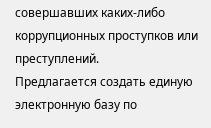совершавших каких-либо коррупционных проступков или преступлений.
Предлагается создать единую электронную базу по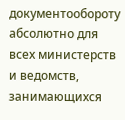документообороту абсолютно для всех министерств и ведомств, занимающихся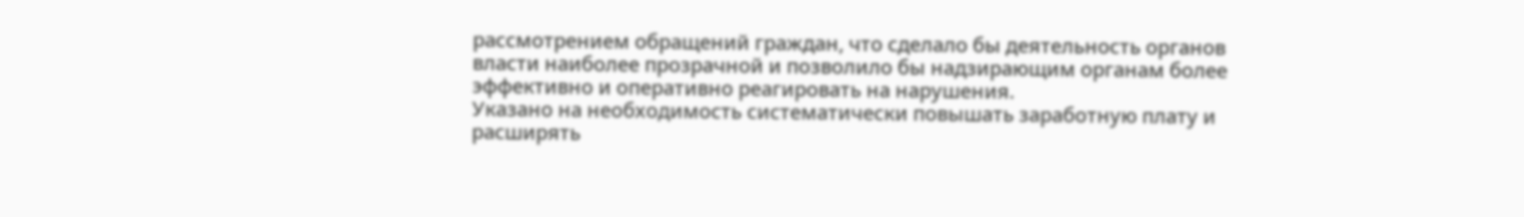рассмотрением обращений граждан, что сделало бы деятельность органов власти наиболее прозрачной и позволило бы надзирающим органам более эффективно и оперативно реагировать на нарушения.
Указано на необходимость систематически повышать заработную плату и расширять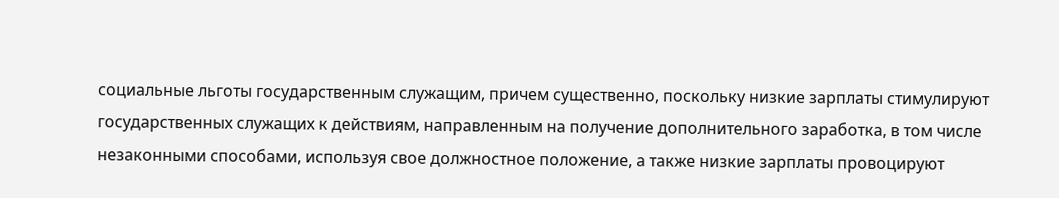социальные льготы государственным служащим, причем существенно, поскольку низкие зарплаты стимулируют государственных служащих к действиям, направленным на получение дополнительного заработка, в том числе незаконными способами, используя свое должностное положение, а также низкие зарплаты провоцируют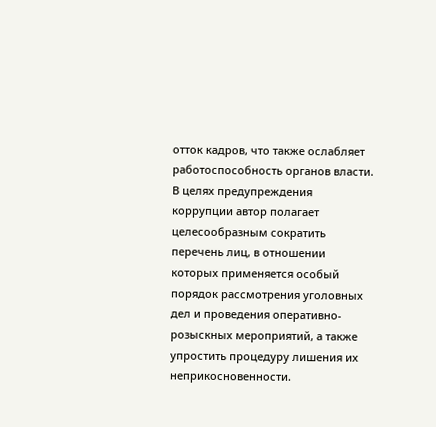отток кадров, что также ослабляет работоспособность органов власти.
В целях предупреждения коррупции автор полагает целесообразным сократить перечень лиц, в отношении которых применяется особый порядок рассмотрения уголовных дел и проведения оперативно-розыскных мероприятий, а также упростить процедуру лишения их неприкосновенности.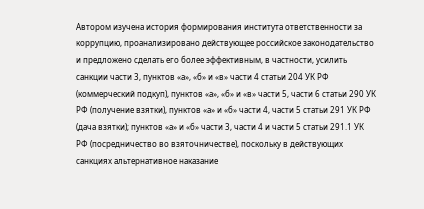Автором изучена история формирования института ответственности за коррупцию, проанализировано действующее российское законодательство и предложено сделать его более эффективным, в частности, усилить санкции части 3, пунктов «а», «б» и «в» части 4 статьи 204 УК РФ (коммерческий подкуп), пунктов «а», «б» и «в» части 5, части 6 статьи 290 УК РФ (получение взятки), пунктов «а» и «б» части 4, части 5 статьи 291 УК РФ (дача взятки); пунктов «а» и «б» части 3, части 4 и части 5 статьи 291.1 УК РФ (посредничество во взяточничестве), поскольку в действующих санкциях альтернативное наказание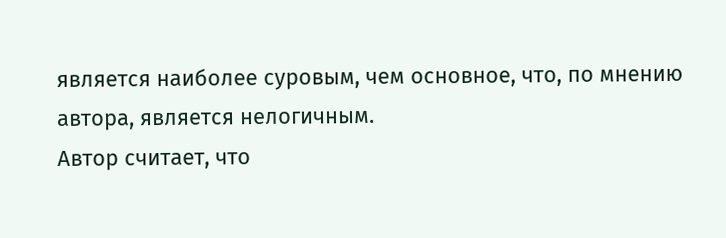является наиболее суровым, чем основное, что, по мнению автора, является нелогичным.
Автор считает, что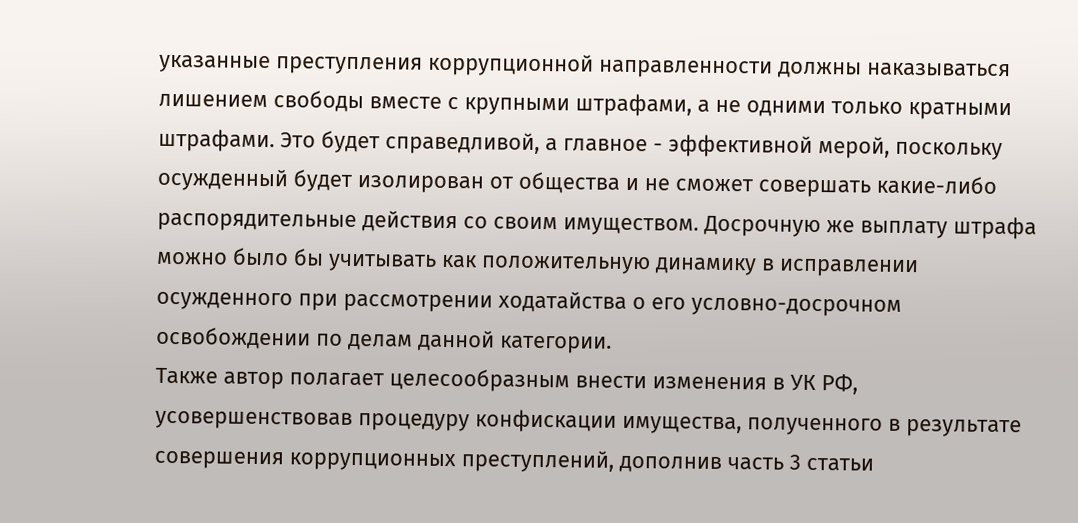указанные преступления коррупционной направленности должны наказываться лишением свободы вместе с крупными штрафами, а не одними только кратными штрафами. Это будет справедливой, а главное - эффективной мерой, поскольку осужденный будет изолирован от общества и не сможет совершать какие-либо распорядительные действия со своим имуществом. Досрочную же выплату штрафа можно было бы учитывать как положительную динамику в исправлении осужденного при рассмотрении ходатайства о его условно-досрочном освобождении по делам данной категории.
Также автор полагает целесообразным внести изменения в УК РФ, усовершенствовав процедуру конфискации имущества, полученного в результате совершения коррупционных преступлений, дополнив часть 3 статьи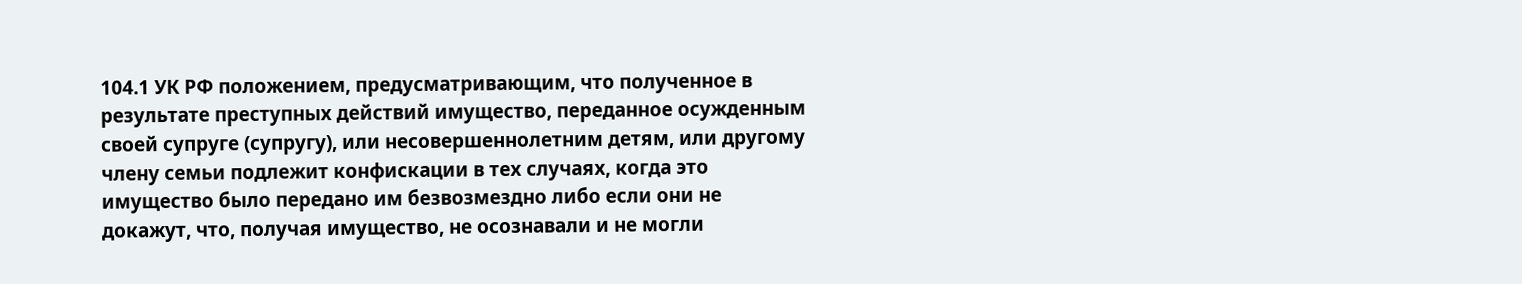104.1 УК РФ положением, предусматривающим, что полученное в результате преступных действий имущество, переданное осужденным своей супруге (супругу), или несовершеннолетним детям, или другому члену семьи подлежит конфискации в тех случаях, когда это имущество было передано им безвозмездно либо если они не докажут, что, получая имущество, не осознавали и не могли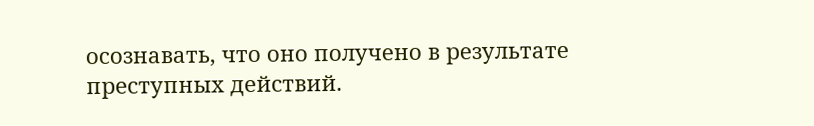осознавать, что оно получено в результате преступных действий.